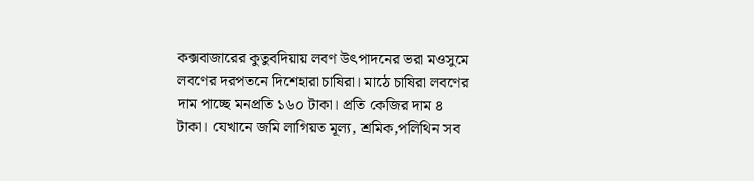কক্সবাজারের কুতুবদিয়ায় লবণ উৎপাদনের ভরা মওসুমে লবণের দরপতনে দিশেহারা চাষিরা। মাঠে চাষিরা লবণের দাম পাচ্ছে মনপ্রতি ১৬০ টাকা। প্রতি কেজির দাম ৪ টাকা। যেখানে জমি লাগিয়ত মূল্য, শ্রমিক,পলিথিন সব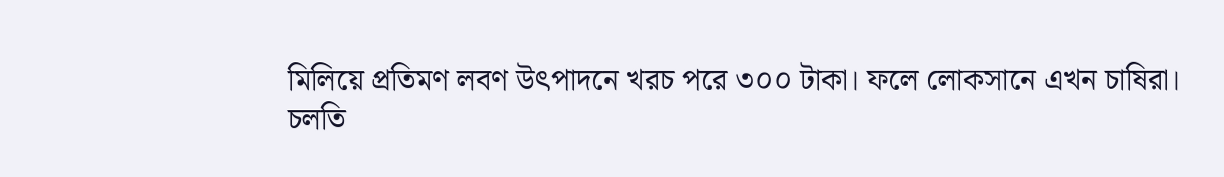মিলিয়ে প্রতিমণ লবণ উৎপাদনে খরচ পরে ৩০০ টাকা। ফলে লোকসানে এখন চাষিরা।
চলতি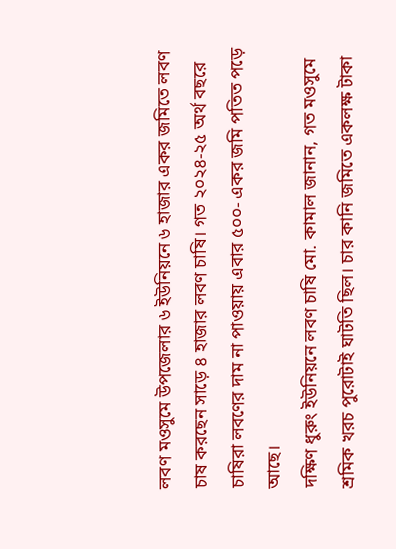লবণ মওসুমে উপজেলার ৬ ইউনিয়নে ৬ হাজার একর জমিতে লবণ চাষ করছেন সাড়ে ৪ হাজার লবণ চাষি। গত ২০২৪-২৫ অর্থ বছরে চাষিরা লবণের দাম না পাওয়ায় এবার ৫০০- একর জমি পতিত পড়ে আছে।
দক্ষিণ ধুরুং ইউনিয়নে লবণ চাষি মো. কামাল জানান, গত মওসুমে শ্রমিক খরচ পুরোটাই ঘাটতি ছিল। চার কানি জমিতে একলক্ষ টাকা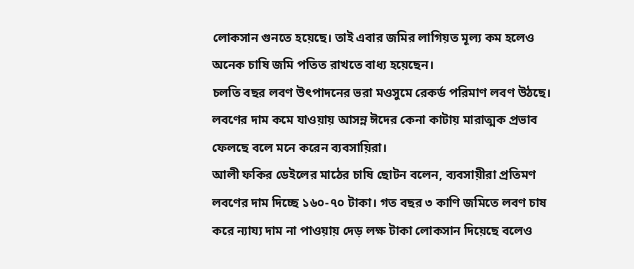লোকসান গুনতে হয়েছে। তাই এবার জমির লাগিয়ত মূল্য কম হলেও অনেক চাষি জমি পতিত রাখতে বাধ্য হয়েছেন।
চলতি বছর লবণ উৎপাদনের ভরা মওসুমে রেকর্ড পরিমাণ লবণ উঠছে। লবণের দাম কমে যাওয়ায় আসন্ন ঈদের কেনা কাটায় মারাত্মক প্রভাব ফেলছে বলে মনে করেন ব্যবসায়িরা।
আলী ফকির ডেইলের মাঠের চাষি ছোটন বলেন, ব্যবসায়ীরা প্রতিমণ লবণের দাম দিচ্ছে ১৬০-৭০ টাকা। গত বছর ৩ কাণি জমিতে লবণ চাষ করে ন্যায্য দাম না পাওয়ায় দেড় লক্ষ টাকা লোকসান দিয়েছে বলেও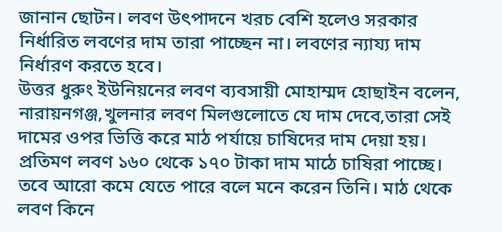জানান ছোটন। লবণ উৎপাদনে খরচ বেশি হলেও সরকার নির্ধারিত লবণের দাম তারা পাচ্ছেন না। লবণের ন্যায্য দাম নির্ধারণ করতে হবে।
উত্তর ধুরুং ইউনিয়নের লবণ ব্যবসায়ী মোহাম্মদ হোছাইন বলেন, নারায়নগঞ্জ,খুলনার লবণ মিলগুলোতে যে দাম দেবে,তারা সেই দামের ওপর ভিত্তি করে মাঠ পর্যায়ে চাষিদের দাম দেয়া হয়। প্রতিমণ লবণ ১৬০ থেকে ১৭০ টাকা দাম মাঠে চাষিরা পাচ্ছে। তবে আরো কমে যেতে পারে বলে মনে করেন তিনি। মাঠ থেকে লবণ কিনে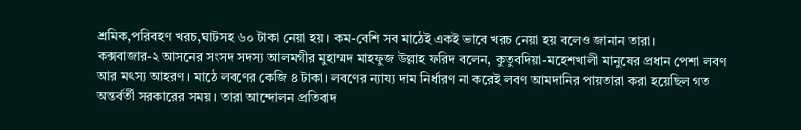শ্রমিক,পরিবহণ খরচ,ঘাটসহ ৬০ টাকা নেয়া হয়। কম-বেশি সব মাঠেই একই ভাবে খরচ নেয়া হয় বলেও জানান তারা।
কক্সবাজার-২ আসনের সংসদ সদস্য আলমগীর মুহাম্মদ মাহফুজ উল্লাহ ফরিদ বলেন, কুতুবদিয়া-মহেশখালী মানুষের প্রধান পেশা লবণ আর মৎস্য আহরণ। মাঠে লবণের কেজি ৪ টাকা। লবণের ন্যায্য দাম নির্ধারণ না করেই লবণ আমদানির পায়তারা করা হয়েছিল গত অন্তর্বর্তী সরকারের সময়। তারা আন্দোলন প্রতিবাদ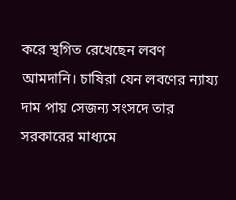করে স্থগিত রেখেছেন লবণ আমদানি। চাষিরা যেন লবণের ন্যায্য দাম পায় সেজন্য সংসদে তার সরকারের মাধ্যমে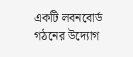একটি লবনবোর্ড গঠনের উদ্যোগ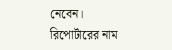নেবেন।
রিপোর্টারের নাম